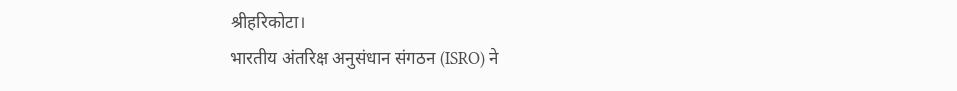श्रीहरिकोटा।
भारतीय अंतरिक्ष अनुसंधान संगठन (ISRO) ने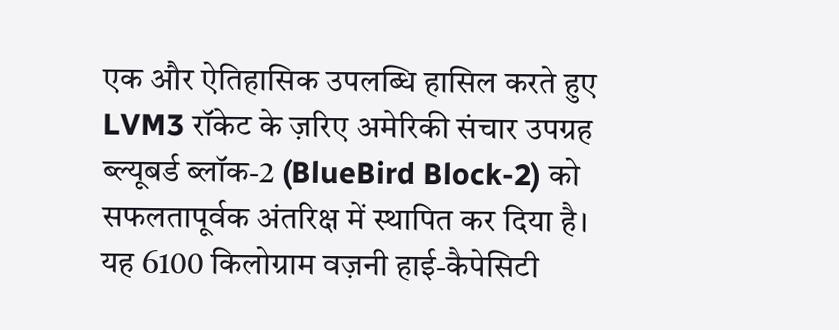एक और ऐतिहासिक उपलब्धि हासिल करते हुए LVM3 रॉकेट के ज़रिए अमेरिकी संचार उपग्रह ब्ल्यूबर्ड ब्लॉक-2 (BlueBird Block-2) को सफलतापूर्वक अंतरिक्ष में स्थापित कर दिया है।
यह 6100 किलोग्राम वज़नी हाई-कैपेसिटी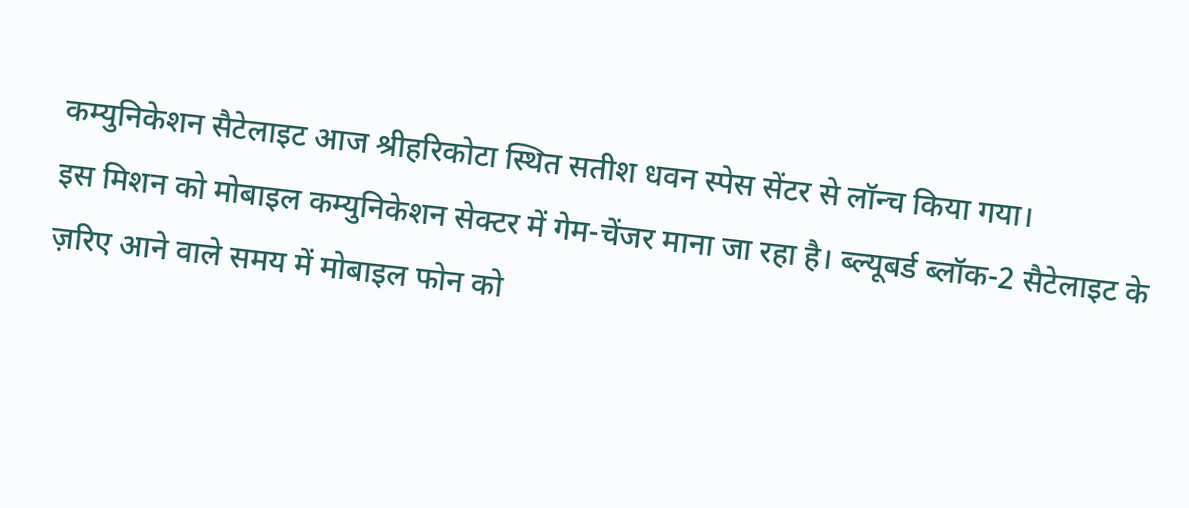कम्युनिकेशन सैटेलाइट आज श्रीहरिकोटा स्थित सतीश धवन स्पेस सेंटर से लॉन्च किया गया।
इस मिशन को मोबाइल कम्युनिकेशन सेक्टर में गेम-चेंजर माना जा रहा है। ब्ल्यूबर्ड ब्लॉक-2 सैटेलाइट के ज़रिए आने वाले समय में मोबाइल फोन को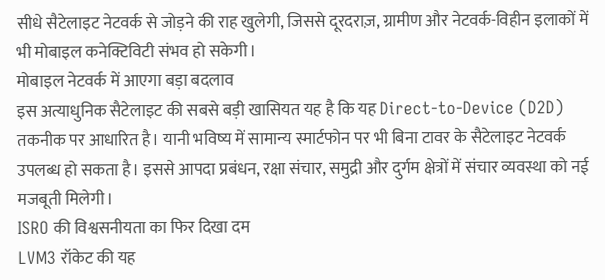सीधे सैटेलाइट नेटवर्क से जोड़ने की राह खुलेगी, जिससे दूरदराज़, ग्रामीण और नेटवर्क-विहीन इलाकों में भी मोबाइल कनेक्टिविटी संभव हो सकेगी।
मोबाइल नेटवर्क में आएगा बड़ा बदलाव
इस अत्याधुनिक सैटेलाइट की सबसे बड़ी खासियत यह है कि यह Direct-to-Device (D2D) तकनीक पर आधारित है। यानी भविष्य में सामान्य स्मार्टफोन पर भी बिना टावर के सैटेलाइट नेटवर्क उपलब्ध हो सकता है। इससे आपदा प्रबंधन, रक्षा संचार, समुद्री और दुर्गम क्षेत्रों में संचार व्यवस्था को नई मजबूती मिलेगी।
ISRO की विश्वसनीयता का फिर दिखा दम
LVM3 रॉकेट की यह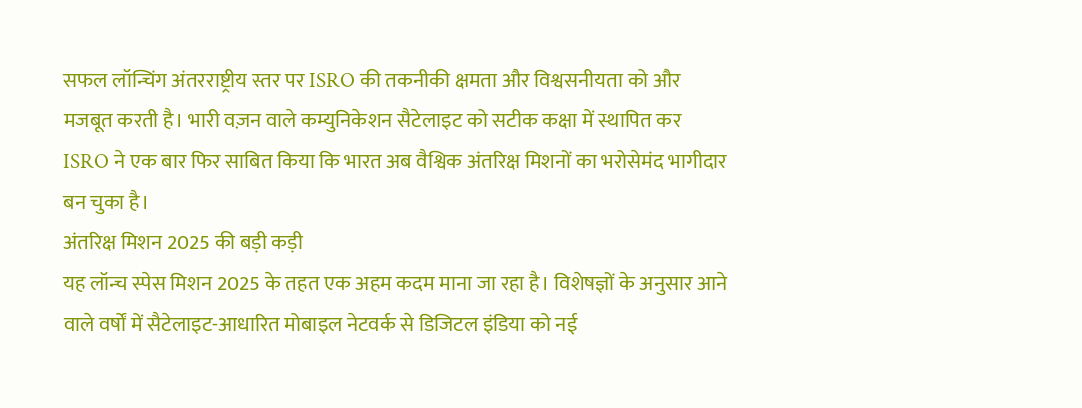सफल लॉन्चिंग अंतरराष्ट्रीय स्तर पर ISRO की तकनीकी क्षमता और विश्वसनीयता को और मजबूत करती है। भारी वज़न वाले कम्युनिकेशन सैटेलाइट को सटीक कक्षा में स्थापित कर ISRO ने एक बार फिर साबित किया कि भारत अब वैश्विक अंतरिक्ष मिशनों का भरोसेमंद भागीदार बन चुका है।
अंतरिक्ष मिशन 2025 की बड़ी कड़ी
यह लॉन्च स्पेस मिशन 2025 के तहत एक अहम कदम माना जा रहा है। विशेषज्ञों के अनुसार आने वाले वर्षों में सैटेलाइट-आधारित मोबाइल नेटवर्क से डिजिटल इंडिया को नई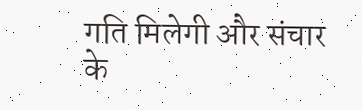गति मिलेगी और संचार के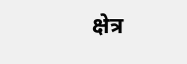क्षेत्र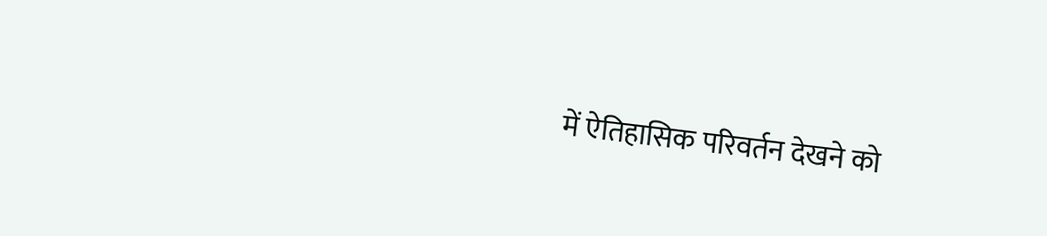में ऐतिहासिक परिवर्तन देखने को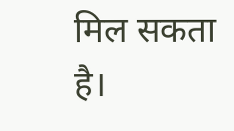मिल सकता है।